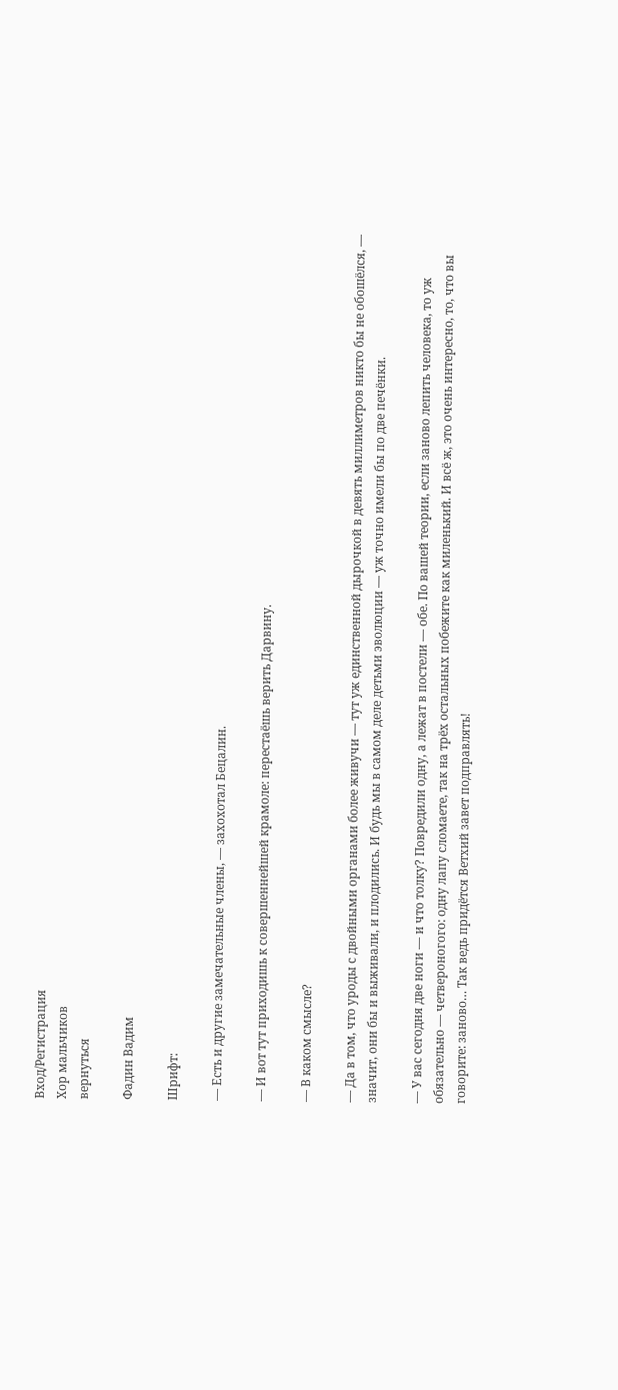Вход/Регистрация
Хор мальчиков
вернуться

Фадин Вадим

Шрифт:

— Есть и другие замечательные члены, — захохотал Бецалин.

— И вот тут приходишь к совершеннейшей крамоле: перестаёшь верить Дарвину.

— В каком смысле?

— Да в том, что уроды с двойными органами более живучи — тут уж единственной дырочкой в девять миллиметров никто бы не обошёлся, — значит, они бы и выживали, и плодились. И будь мы в самом деле детьми эволюции — уж точно имели бы по две печёнки.

— У вас сегодня две ноги — и что толку? Повредили одну, а лежат в постели — обе. По вашей теории, если заново лепить человека, то уж обязательно — четвероногого: одну лапу сломаете, так на трёх остальных побежите как миленький. И всё ж, это очень интересно, то, что вы говорите: заново… Так ведь придётся Ветхий завет подправлять!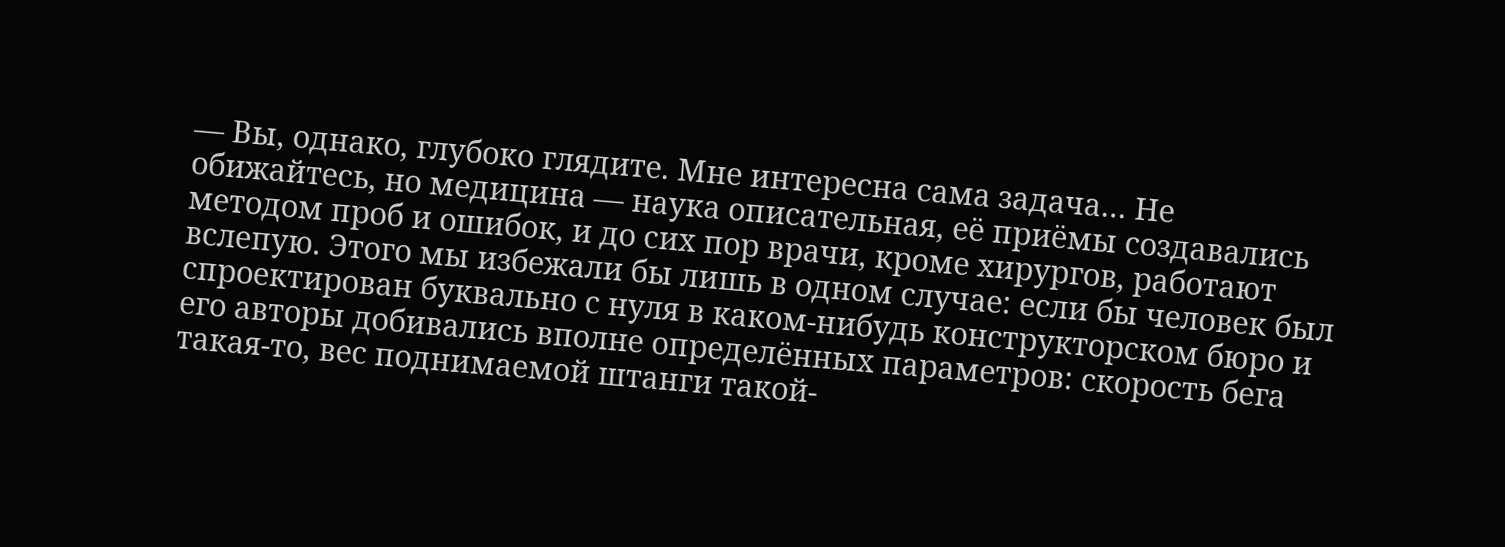— Вы, однако, глубоко глядите. Мне интересна сама задача… Не обижайтесь, но медицина — наука описательная, её приёмы создавались методом проб и ошибок, и до сих пор врачи, кроме хирургов, работают вслепую. Этого мы избежали бы лишь в одном случае: если бы человек был спроектирован буквально с нуля в каком-нибудь конструкторском бюро и его авторы добивались вполне определённых параметров: скорость бега такая-то, вес поднимаемой штанги такой-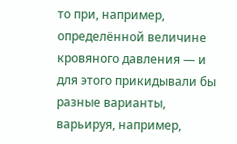то при, например, определённой величине кровяного давления — и для этого прикидывали бы разные варианты, варьируя, например,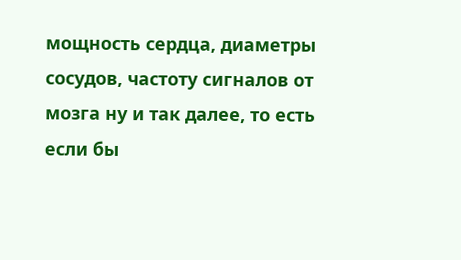мощность сердца, диаметры сосудов, частоту сигналов от мозга ну и так далее, то есть если бы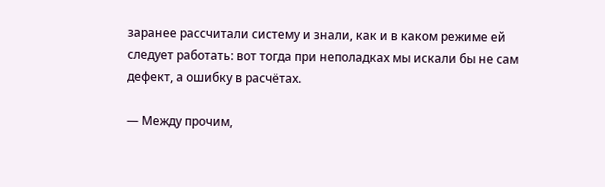заранее рассчитали систему и знали, как и в каком режиме ей следует работать: вот тогда при неполадках мы искали бы не сам дефект, а ошибку в расчётах.

— Между прочим,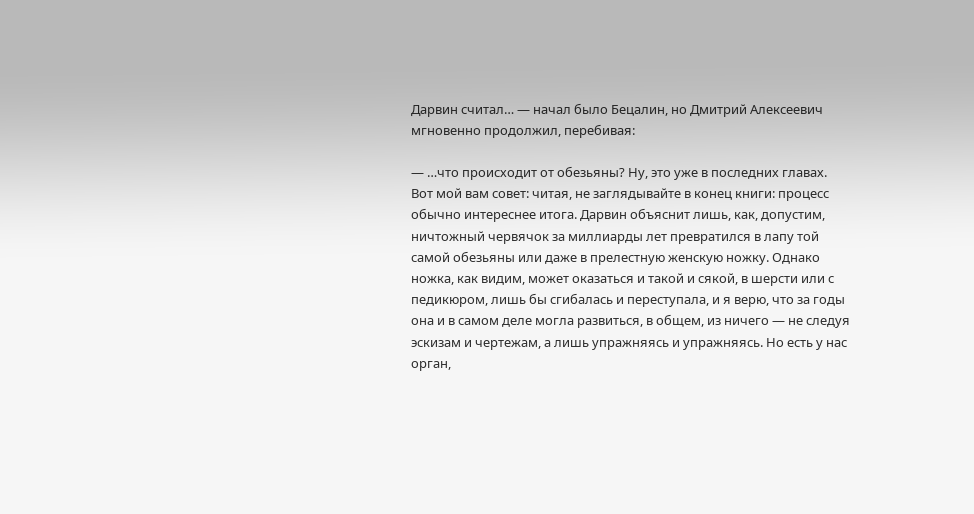Дарвин считал… — начал было Бецалин, но Дмитрий Алексеевич мгновенно продолжил, перебивая:

— …что происходит от обезьяны? Ну, это уже в последних главах. Вот мой вам совет: читая, не заглядывайте в конец книги: процесс обычно интереснее итога. Дарвин объяснит лишь, как, допустим, ничтожный червячок за миллиарды лет превратился в лапу той самой обезьяны или даже в прелестную женскую ножку. Однако ножка, как видим, может оказаться и такой и сякой, в шерсти или с педикюром, лишь бы сгибалась и переступала, и я верю, что за годы она и в самом деле могла развиться, в общем, из ничего — не следуя эскизам и чертежам, а лишь упражняясь и упражняясь. Но есть у нас орган,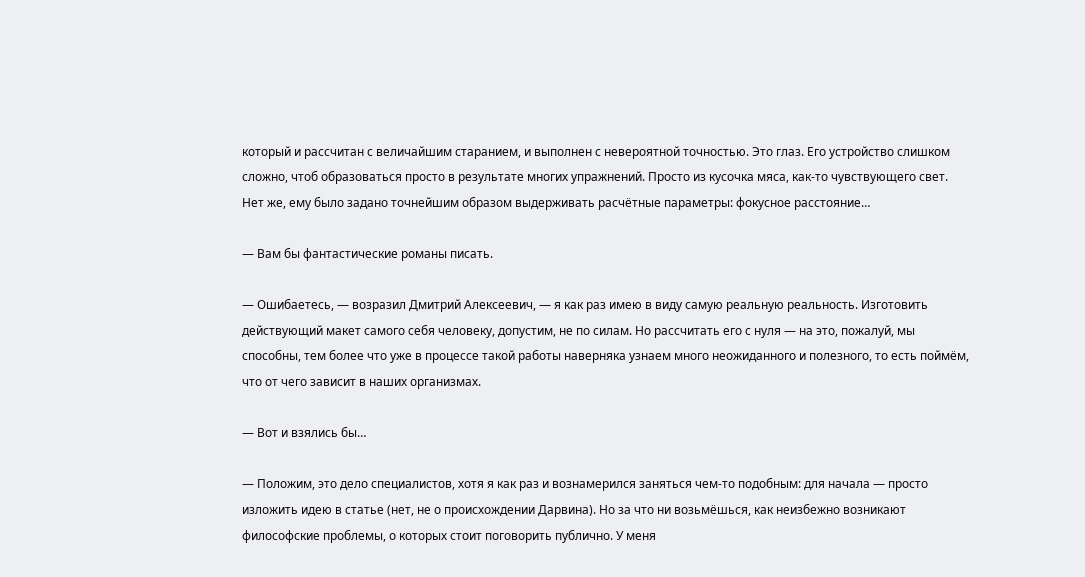который и рассчитан с величайшим старанием, и выполнен с невероятной точностью. Это глаз. Его устройство слишком сложно, чтоб образоваться просто в результате многих упражнений. Просто из кусочка мяса, как-то чувствующего свет. Нет же, ему было задано точнейшим образом выдерживать расчётные параметры: фокусное расстояние…

— Вам бы фантастические романы писать.

— Ошибаетесь, — возразил Дмитрий Алексеевич, — я как раз имею в виду самую реальную реальность. Изготовить действующий макет самого себя человеку, допустим, не по силам. Но рассчитать его с нуля — на это, пожалуй, мы способны, тем более что уже в процессе такой работы наверняка узнаем много неожиданного и полезного, то есть поймём, что от чего зависит в наших организмах.

— Вот и взялись бы…

— Положим, это дело специалистов, хотя я как раз и вознамерился заняться чем-то подобным: для начала — просто изложить идею в статье (нет, не о происхождении Дарвина). Но за что ни возьмёшься, как неизбежно возникают философские проблемы, о которых стоит поговорить публично. У меня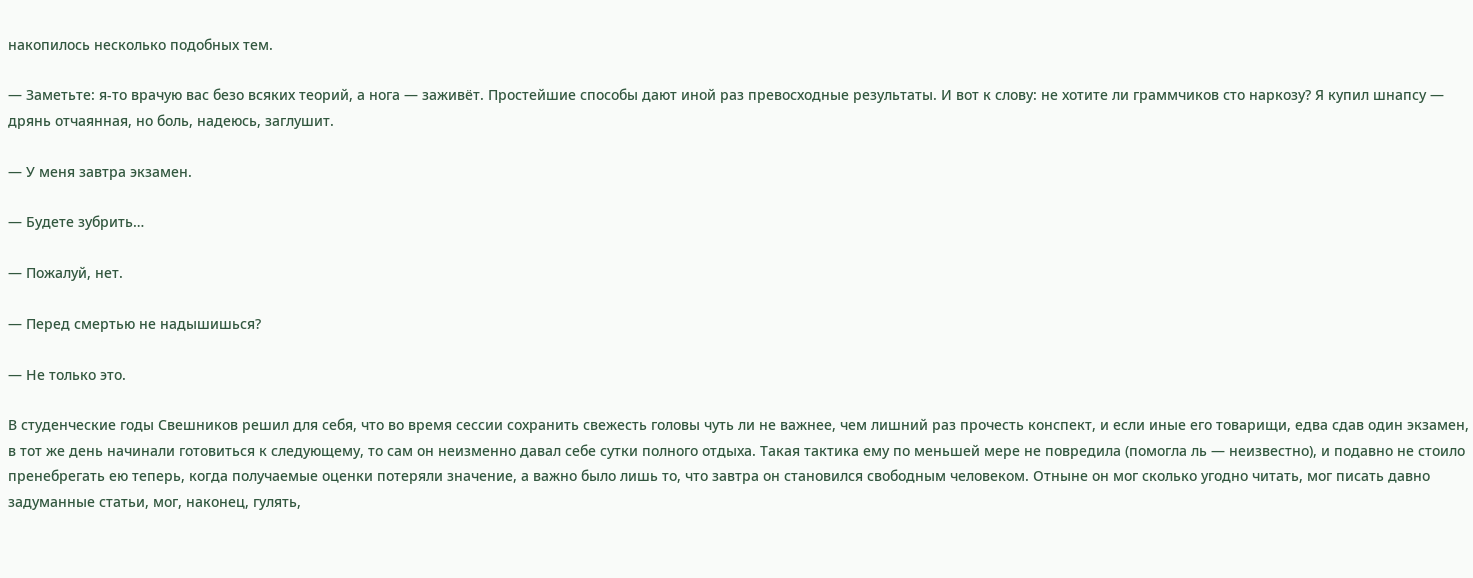накопилось несколько подобных тем.

— Заметьте: я-то врачую вас безо всяких теорий, а нога — заживёт. Простейшие способы дают иной раз превосходные результаты. И вот к слову: не хотите ли граммчиков сто наркозу? Я купил шнапсу — дрянь отчаянная, но боль, надеюсь, заглушит.

— У меня завтра экзамен.

— Будете зубрить…

— Пожалуй, нет.

— Перед смертью не надышишься?

— Не только это.

В студенческие годы Свешников решил для себя, что во время сессии сохранить свежесть головы чуть ли не важнее, чем лишний раз прочесть конспект, и если иные его товарищи, едва сдав один экзамен, в тот же день начинали готовиться к следующему, то сам он неизменно давал себе сутки полного отдыха. Такая тактика ему по меньшей мере не повредила (помогла ль — неизвестно), и подавно не стоило пренебрегать ею теперь, когда получаемые оценки потеряли значение, а важно было лишь то, что завтра он становился свободным человеком. Отныне он мог сколько угодно читать, мог писать давно задуманные статьи, мог, наконец, гулять,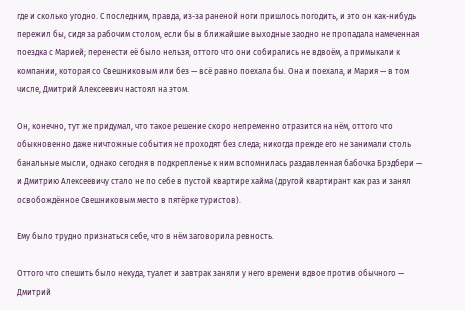где и сколько угодно. С последним, правда, из-за раненой ноги пришлось погодить, и это он как-нибудь пережил бы, сидя за рабочим столом, если бы в ближайшие выходные заодно не пропадала намеченная поездка с Марией; перенести её было нельзя, оттого что они собирались не вдвоём, а примыкали к компании, которая со Свешниковым или без — всё равно поехала бы. Она и поехала, и Мария — в том числе, Дмитрий Алексеевич настоял на этом.

Он, конечно, тут же придумал, что такое решение скоро непременно отразится на нём, оттого что обыкновенно даже ничтожные события не проходят без следа; никогда прежде его не занимали столь банальные мысли, однако сегодня в подкрепленье к ним вспомнилась раздавленная бабочка Брэдбери — и Дмитрию Алексеевичу стало не по себе в пустой квартире хайма (другой квартирант как раз и занял освобождённое Свешниковым место в пятёрке туристов).

Ему было трудно признаться себе, что в нём заговорила ревность.

Оттого что спешить было некуда, туалет и завтрак заняли у него времени вдвое против обычного — Дмитрий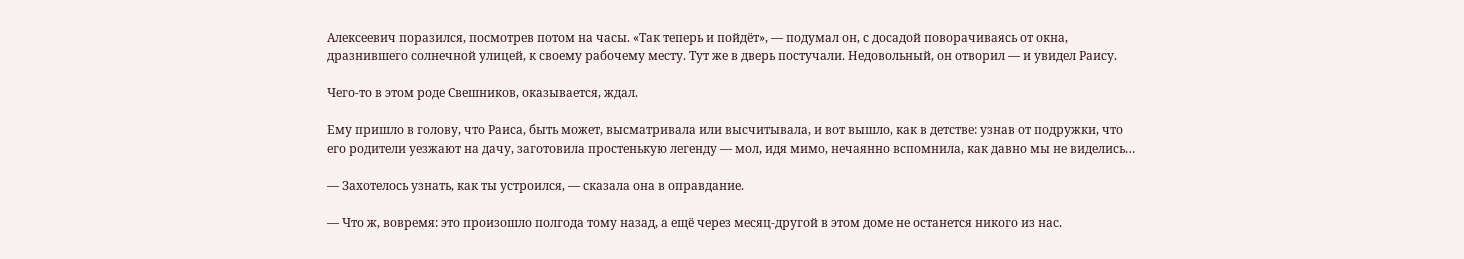Алексеевич поразился, посмотрев потом на часы. «Так теперь и пойдёт», — подумал он, с досадой поворачиваясь от окна, дразнившего солнечной улицей, к своему рабочему месту. Тут же в дверь постучали. Недовольный, он отворил — и увидел Раису.

Чего-то в этом роде Свешников, оказывается, ждал.

Ему пришло в голову, что Раиса, быть может, высматривала или высчитывала, и вот вышло, как в детстве: узнав от подружки, что его родители уезжают на дачу, заготовила простенькую легенду — мол, идя мимо, нечаянно вспомнила, как давно мы не виделись…

— Захотелось узнать, как ты устроился, — сказала она в оправдание.

— Что ж, вовремя: это произошло полгода тому назад, а ещё через месяц-другой в этом доме не останется никого из нас.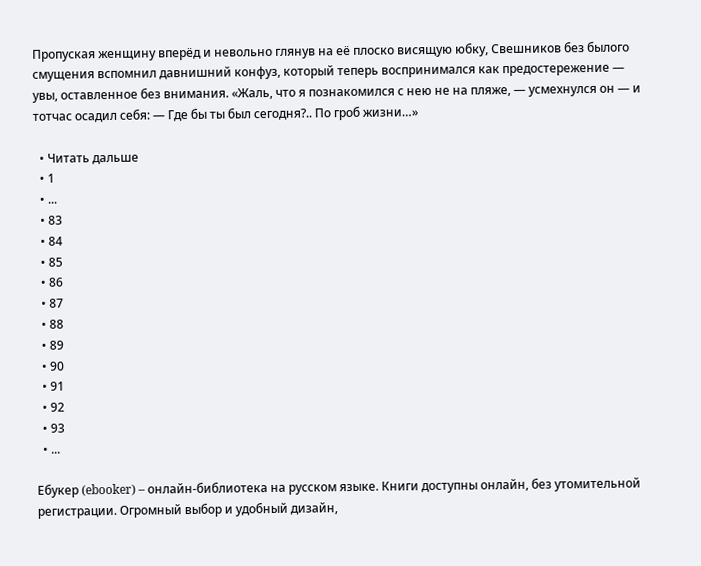Пропуская женщину вперёд и невольно глянув на её плоско висящую юбку, Свешников без былого смущения вспомнил давнишний конфуз, который теперь воспринимался как предостережение — увы, оставленное без внимания. «Жаль, что я познакомился с нею не на пляже, — усмехнулся он — и тотчас осадил себя: — Где бы ты был сегодня?.. По гроб жизни…»

  • Читать дальше
  • 1
  • ...
  • 83
  • 84
  • 85
  • 86
  • 87
  • 88
  • 89
  • 90
  • 91
  • 92
  • 93
  • ...

Ебукер (ebooker) – онлайн-библиотека на русском языке. Книги доступны онлайн, без утомительной регистрации. Огромный выбор и удобный дизайн,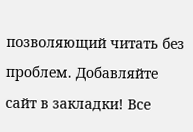позволяющий читать без проблем. Добавляйте сайт в закладки! Все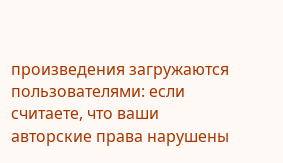произведения загружаются пользователями: если считаете, что ваши авторские права нарушены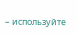– используйте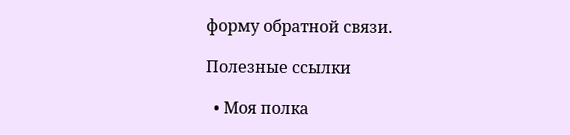форму обратной связи.

Полезные ссылки

  • Моя полка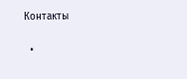Контакты

  •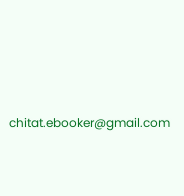chitat.ebooker@gmail.com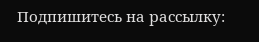Подпишитесь на рассылку: